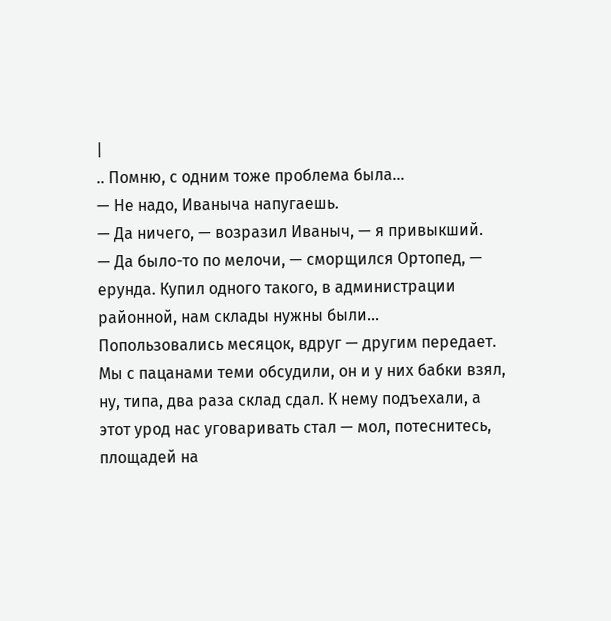|
.. Помню, с одним тоже проблема была...
— Не надо, Иваныча напугаешь.
— Да ничего, — возразил Иваныч, — я привыкший.
— Да было-то по мелочи, — сморщился Ортопед, — ерунда. Купил одного такого, в администрации районной, нам склады нужны были... Попользовались месяцок, вдруг — другим передает. Мы с пацанами теми обсудили, он и у них бабки взял, ну, типа, два раза склад сдал. К нему подъехали, а этот урод нас уговаривать стал — мол, потеснитесь, площадей на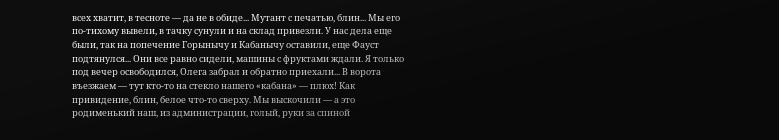всех хватит, в тесноте — да не в обиде... Мутант с печатью, блин... Мы его по-тихому вывели, в тачку сунули и на склад привезли. У нас дела еще были, так на попечение Горынычу и Кабанычу оставили, еще Фауст подтянулся... Они все равно сидели, машины с фруктами ждали. Я только под вечер освободился, Олега забрал и обратно приехали... В ворота въезжаем — тут кто-то на стекло нашего «кабана» — плюх! Как привидение, блин, белое что-то сверху. Мы выскочили — а это родименький наш, из администрации, голый, руки за спиной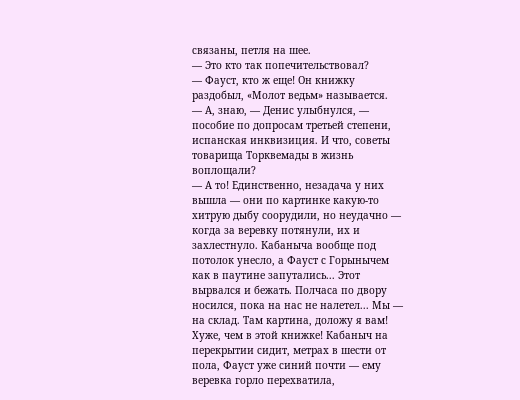связаны, петля на шее.
— Это кто так попечительствовал?
— Фауст, кто ж еще! Он книжку раздобыл, «Молот ведьм» называется.
— А, знаю, — Денис улыбнулся, — пособие по допросам третьей степени, испанская инквизиция. И что, советы товарища Торквемады в жизнь воплощали?
— А то! Единственно, незадача у них вышла — они по картинке какую-то хитрую дыбу соорудили, но неудачно — когда за веревку потянули, их и захлестнуло. Кабаныча вообще под потолок унесло, а Фауст с Горынычем как в паутине запутались... Этот вырвался и бежать. Полчаса по двору носился, пока на нас не налетел... Мы — на склад. Там картина, доложу я вам! Хуже, чем в этой книжке! Кабаныч на перекрытии сидит, метрах в шести от пола, Фауст уже синий почти — ему веревка горло перехватила,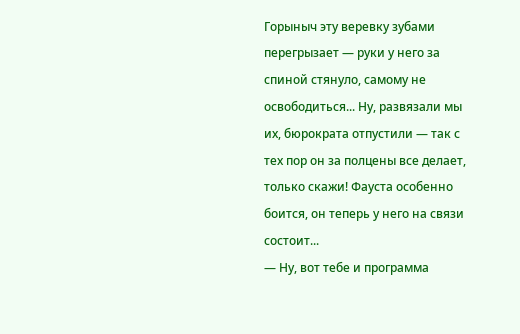Горыныч эту веревку зубами перегрызает — руки у него за спиной стянуло, самому не освободиться... Ну, развязали мы их, бюрократа отпустили — так с тех пор он за полцены все делает, только скажи! Фауста особенно боится, он теперь у него на связи состоит...
— Ну, вот тебе и программа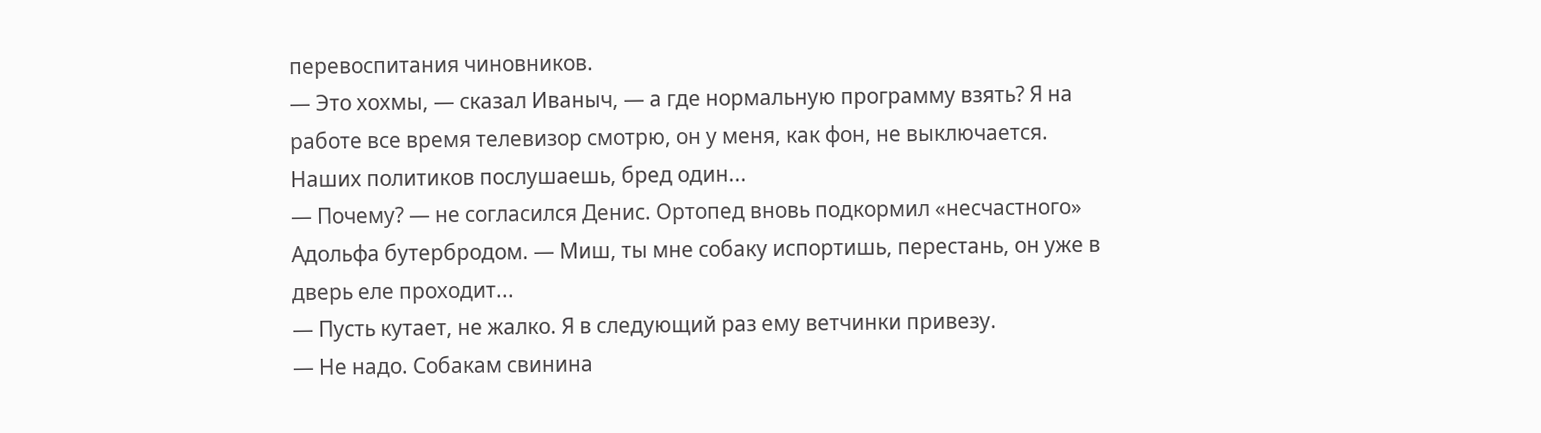перевоспитания чиновников.
— Это хохмы, — сказал Иваныч, — а где нормальную программу взять? Я на работе все время телевизор смотрю, он у меня, как фон, не выключается. Наших политиков послушаешь, бред один...
— Почему? — не согласился Денис. Ортопед вновь подкормил «несчастного» Адольфа бутербродом. — Миш, ты мне собаку испортишь, перестань, он уже в дверь еле проходит...
— Пусть кутает, не жалко. Я в следующий раз ему ветчинки привезу.
— Не надо. Собакам свинина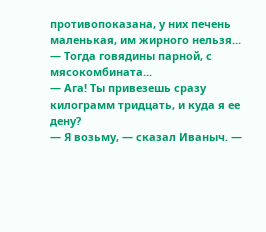противопоказана, у них печень маленькая, им жирного нельзя...
— Тогда говядины парной, с мясокомбината...
— Ага! Ты привезешь сразу килограмм тридцать, и куда я ее дену?
— Я возьму, — сказал Иваныч. —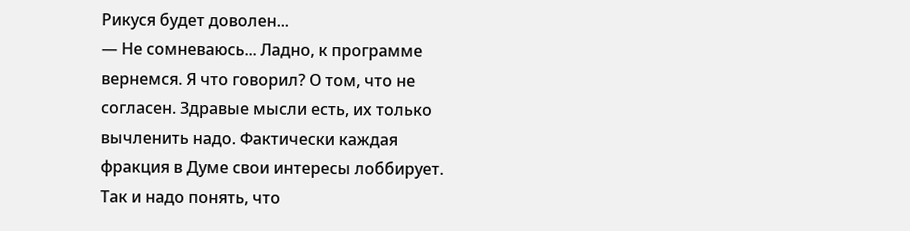Рикуся будет доволен...
— Не сомневаюсь... Ладно, к программе вернемся. Я что говорил? О том, что не согласен. Здравые мысли есть, их только вычленить надо. Фактически каждая фракция в Думе свои интересы лоббирует. Так и надо понять, что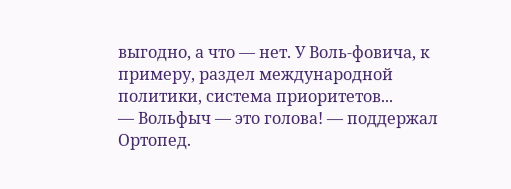выгодно, а что — нет. У Воль-фовича, к примеру, раздел международной политики, система приоритетов...
— Вольфыч — это голова! — поддержал Ортопед.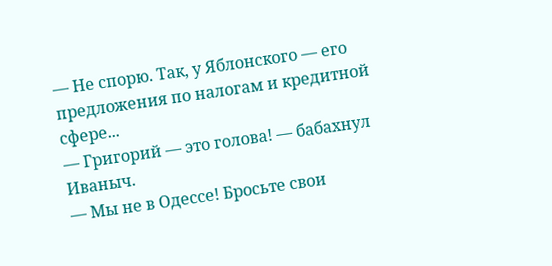— Не спорю. Так, у Яблонского — его предложения по налогам и кредитной сфере...
— Григорий — это голова! — бабахнул Иваныч.
— Мы не в Одессе! Бросьте свои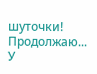шуточки! Продолжаю... У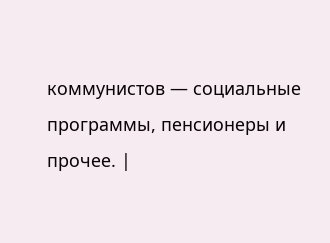коммунистов — социальные программы, пенсионеры и прочее. |